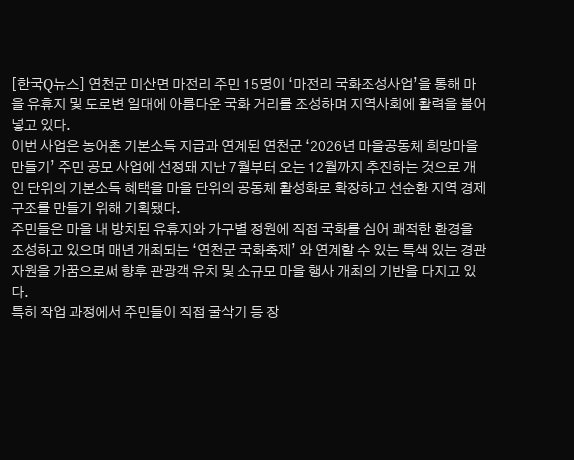[한국Q뉴스] 연천군 미산면 마전리 주민 15명이 ‘마전리 국화조성사업’을 통해 마을 유휴지 및 도로변 일대에 아름다운 국화 거리를 조성하며 지역사회에 활력을 불어넣고 있다.
이번 사업은 농어촌 기본소득 지급과 연계된 연천군 ‘2026년 마을공동체 희망마을 만들기’ 주민 공모 사업에 선정돼 지난 7월부터 오는 12월까지 추진하는 것으로 개인 단위의 기본소득 혜택을 마을 단위의 공동체 활성화로 확장하고 선순환 지역 경제 구조를 만들기 위해 기획됐다.
주민들은 마을 내 방치된 유휴지와 가구별 정원에 직접 국화를 심어 쾌적한 환경을 조성하고 있으며 매년 개최되는 ‘연천군 국화축제’ 와 연계할 수 있는 특색 있는 경관 자원을 가꿈으로써 향후 관광객 유치 및 소규모 마을 행사 개최의 기반을 다지고 있다.
특히 작업 과정에서 주민들이 직접 굴삭기 등 장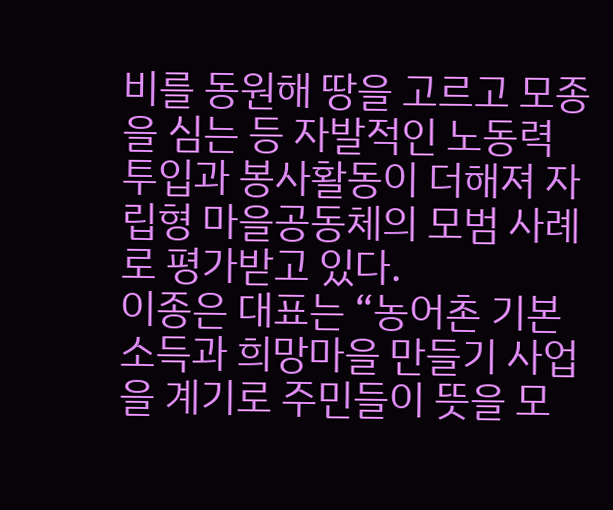비를 동원해 땅을 고르고 모종을 심는 등 자발적인 노동력 투입과 봉사활동이 더해져 자립형 마을공동체의 모범 사례로 평가받고 있다.
이종은 대표는 “농어촌 기본소득과 희망마을 만들기 사업을 계기로 주민들이 뜻을 모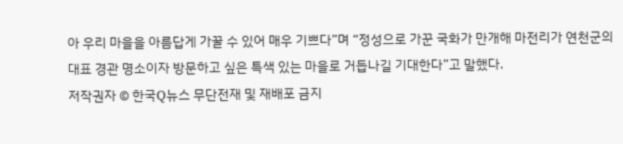아 우리 마을을 아름답게 가꿀 수 있어 매우 기쁘다”며 “정성으로 가꾼 국화가 만개해 마전리가 연천군의 대표 경관 명소이자 방문하고 싶은 특색 있는 마을로 거듭나길 기대한다”고 말했다.
저작권자 © 한국Q뉴스 무단전재 및 재배포 금지